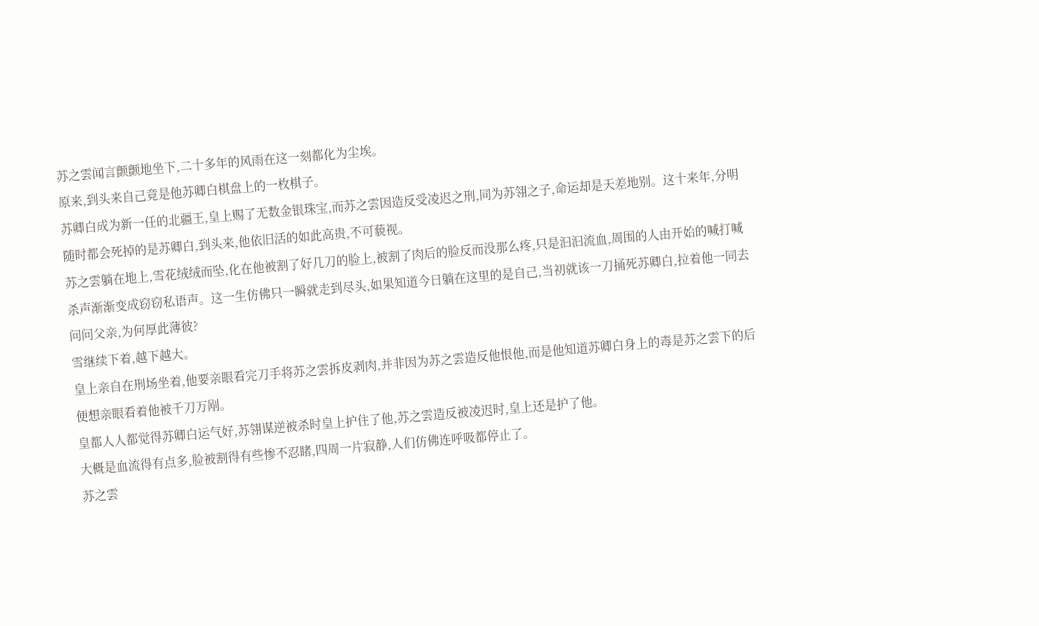苏之雲闻言颤颤地坐下,二十多年的风雨在这一刻都化为尘埃。
原来,到头来自己竟是他苏卿白棋盘上的一枚棋子。
苏卿白成为新一任的北疆王,皇上赐了无数金银珠宝,而苏之雲因造反受凌迟之刑,同为苏翎之子,命运却是天差地别。这十来年,分明随时都会死掉的是苏卿白,到头来,他依旧活的如此高贵,不可藐视。
苏之雲躺在地上,雪花绒绒而坠,化在他被割了好几刀的脸上,被割了肉后的脸反而没那么疼,只是汩汩流血,周围的人由开始的喊打喊杀声渐渐变成窃窃私语声。这一生仿佛只一瞬就走到尽头,如果知道今日躺在这里的是自己,当初就该一刀捅死苏卿白,拉着他一同去问问父亲,为何厚此薄彼?
雪继续下着,越下越大。
皇上亲自在刑场坐着,他要亲眼看完刀手将苏之雲拆皮剥肉,并非因为苏之雲造反他恨他,而是他知道苏卿白身上的毒是苏之雲下的后便想亲眼看着他被千刀万剐。
皇都人人都觉得苏卿白运气好,苏翎谋逆被杀时皇上护住了他,苏之雲造反被凌迟时,皇上还是护了他。
大概是血流得有点多,脸被割得有些惨不忍睹,四周一片寂静,人们仿佛连呼吸都停止了。
苏之雲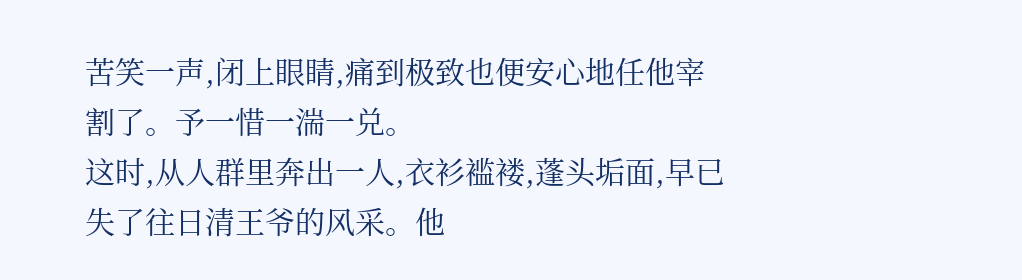苦笑一声,闭上眼睛,痛到极致也便安心地任他宰割了。予一惜一湍一兑。
这时,从人群里奔出一人,衣衫褴褛,蓬头垢面,早已失了往日清王爷的风采。他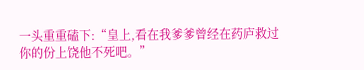一头重重磕下:“皇上,看在我爹爹曾经在药庐救过你的份上饶他不死吧。”